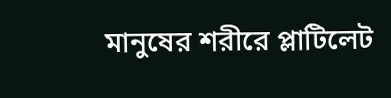মানুষের শরীরে প্লাটিলেট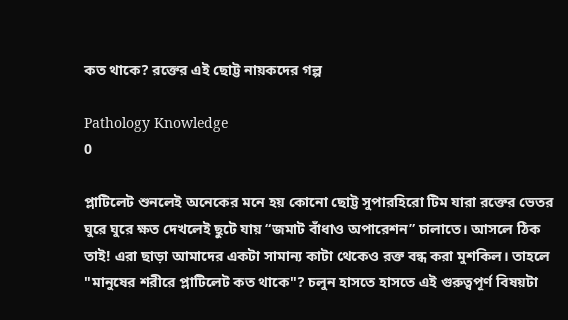কত থাকে? রক্তের এই ছোট্ট নায়কদের গল্প

Pathology Knowledge
0

প্লাটিলেট শুনলেই অনেকের মনে হয় কোনো ছোট্ট সুপারহিরো টিম যারা রক্তের ভেতর ঘুরে ঘুরে ক্ষত দেখলেই ছুটে যায় “জমাট বাঁধাও অপারেশন” চালাতে। আসলে ঠিক তাই! এরা ছাড়া আমাদের একটা সামান্য কাটা থেকেও রক্ত বন্ধ করা মুশকিল। তাহলে "মানুষের শরীরে প্লাটিলেট কত থাকে"? চলুন হাসতে হাসতে এই গুরুত্বপূর্ণ বিষয়টা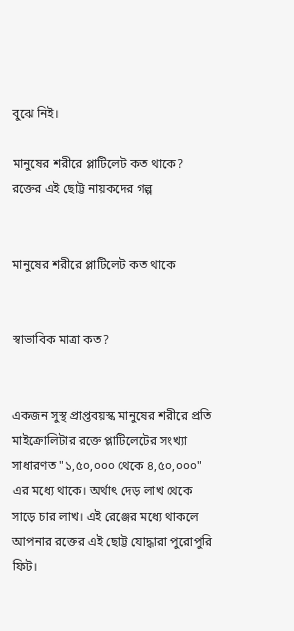বুঝে নিই।

মানুষের শরীরে প্লাটিলেট কত থাকে? রক্তের এই ছোট্ট নায়কদের গল্প


মানুষের শরীরে প্লাটিলেট কত থাকে


স্বাভাবিক মাত্রা কত?


একজন সুস্থ প্রাপ্তবয়স্ক মানুষের শরীরে প্রতি মাইক্রোলিটার রক্তে প্লাটিলেটের সংখ্যা সাধারণত "১,৫০,০০০ থেকে ৪,৫০,০০০" এর মধ্যে থাকে। অর্থাৎ দেড় লাখ থেকে সাড়ে চার লাখ। এই রেঞ্জের মধ্যে থাকলে আপনার রক্তের এই ছোট্ট যোদ্ধারা পুরোপুরি ফিট।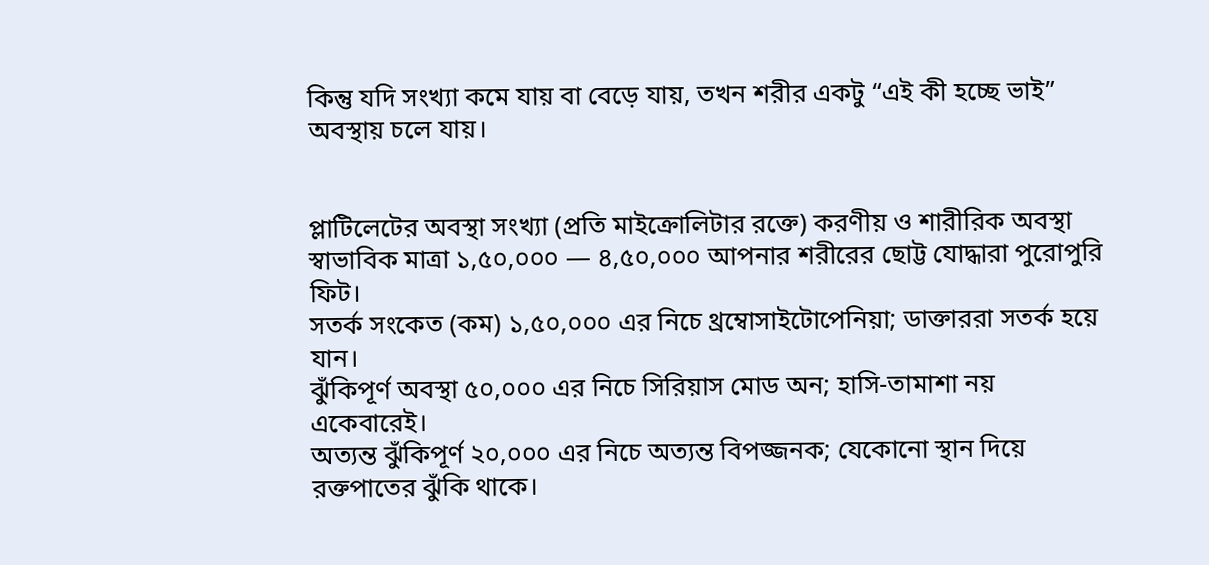কিন্তু যদি সংখ্যা কমে যায় বা বেড়ে যায়, তখন শরীর একটু “এই কী হচ্ছে ভাই” অবস্থায় চলে যায়।


প্লাটিলেটের অবস্থা সংখ্যা (প্রতি মাইক্রোলিটার রক্তে) করণীয় ও শারীরিক অবস্থা
স্বাভাবিক মাত্রা ১,৫০,০০০ — ৪,৫০,০০০ আপনার শরীরের ছোট্ট যোদ্ধারা পুরোপুরি ফিট।
সতর্ক সংকেত (কম) ১,৫০,০০০ এর নিচে থ্রম্বোসাইটোপেনিয়া; ডাক্তাররা সতর্ক হয়ে যান।
ঝুঁকিপূর্ণ অবস্থা ৫০,০০০ এর নিচে সিরিয়াস মোড অন; হাসি-তামাশা নয় একেবারেই।
অত্যন্ত ঝুঁকিপূর্ণ ২০,০০০ এর নিচে অত্যন্ত বিপজ্জনক; যেকোনো স্থান দিয়ে রক্তপাতের ঝুঁকি থাকে।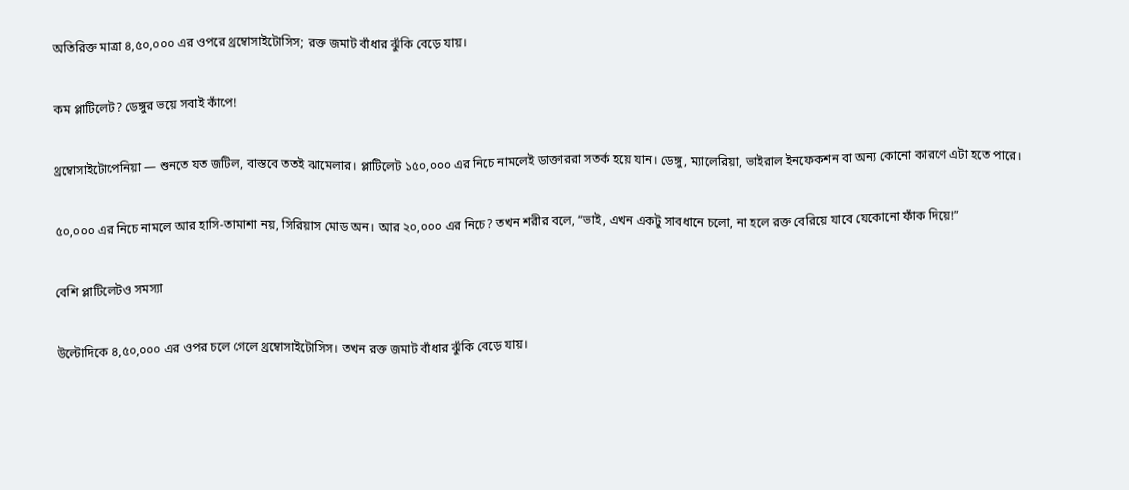অতিরিক্ত মাত্রা ৪,৫০,০০০ এর ওপরে থ্রম্বোসাইটোসিস; রক্ত জমাট বাঁধার ঝুঁকি বেড়ে যায়।


কম প্লাটিলেট? ডেঙ্গুর ভয়ে সবাই কাঁপে!


থ্রম্বোসাইটোপেনিয়া — শুনতে যত জটিল, বাস্তবে ততই ঝামেলার। প্লাটিলেট ১৫০,০০০ এর নিচে নামলেই ডাক্তাররা সতর্ক হয়ে যান। ডেঙ্গু, ম্যালেরিয়া, ভাইরাল ইনফেকশন বা অন্য কোনো কারণে এটা হতে পারে।


৫০,০০০ এর নিচে নামলে আর হাসি-তামাশা নয়, সিরিয়াস মোড অন। আর ২০,০০০ এর নিচে? তখন শরীর বলে, “ভাই, এখন একটু সাবধানে চলো, না হলে রক্ত বেরিয়ে যাবে যেকোনো ফাঁক দিয়ে!”


বেশি প্লাটিলেটও সমস্যা


উল্টোদিকে ৪,৫০,০০০ এর ওপর চলে গেলে থ্রম্বোসাইটোসিস। তখন রক্ত জমাট বাঁধার ঝুঁকি বেড়ে যায়।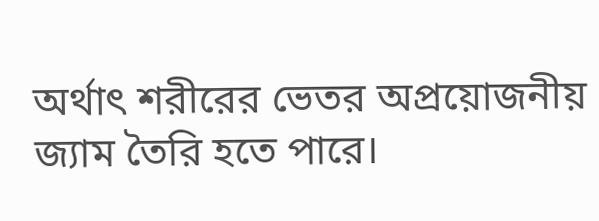অর্থাৎ শরীরের ভেতর অপ্রয়োজনীয় জ্যাম তৈরি হতে পারে।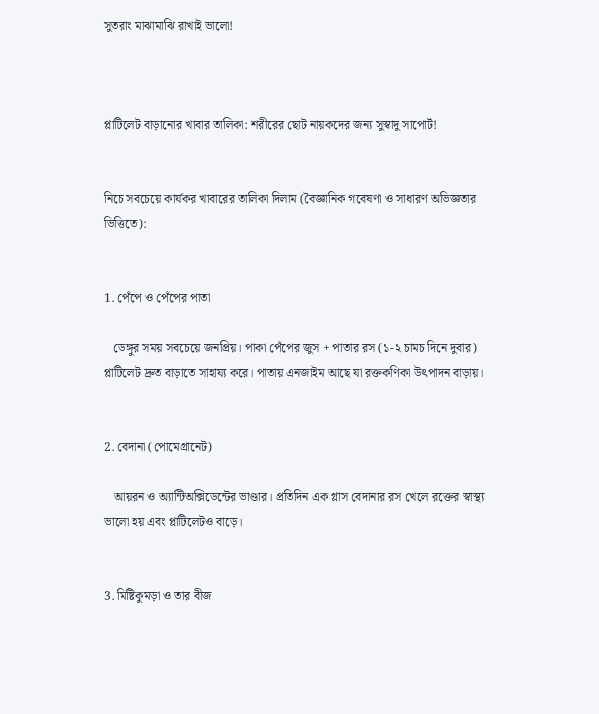সুতরাং মাঝামাঝি রাখাই ভালো!



প্লাটিলেট বাড়ানোর খাবার তালিকা: শরীরের ছোট নায়কদের জন্য সুস্বাদু সাপোর্ট!


নিচে সবচেয়ে কার্যকর খাবারের তালিকা দিলাম (বৈজ্ঞানিক গবেষণা ও সাধারণ অভিজ্ঞতার ভিত্তিতে):


1. পেঁপে ও পেঁপের পাতা

   ডেঙ্গুর সময় সবচেয়ে জনপ্রিয়। পাকা পেঁপের জুস + পাতার রস (১-২ চামচ দিনে দুবার) প্লাটিলেট দ্রুত বাড়াতে সাহায্য করে। পাতায় এনজাইম আছে যা রক্তকণিকা উৎপাদন বাড়ায়।


2. বেদানা (পোমেগ্রানেট)

   আয়রন ও অ্যান্টিঅক্সিডেন্টের ভাণ্ডার। প্রতিদিন এক গ্লাস বেদানার রস খেলে রক্তের স্বাস্থ্য ভালো হয় এবং প্লাটিলেটও বাড়ে।


3. মিষ্টিকুমড়া ও তার বীজ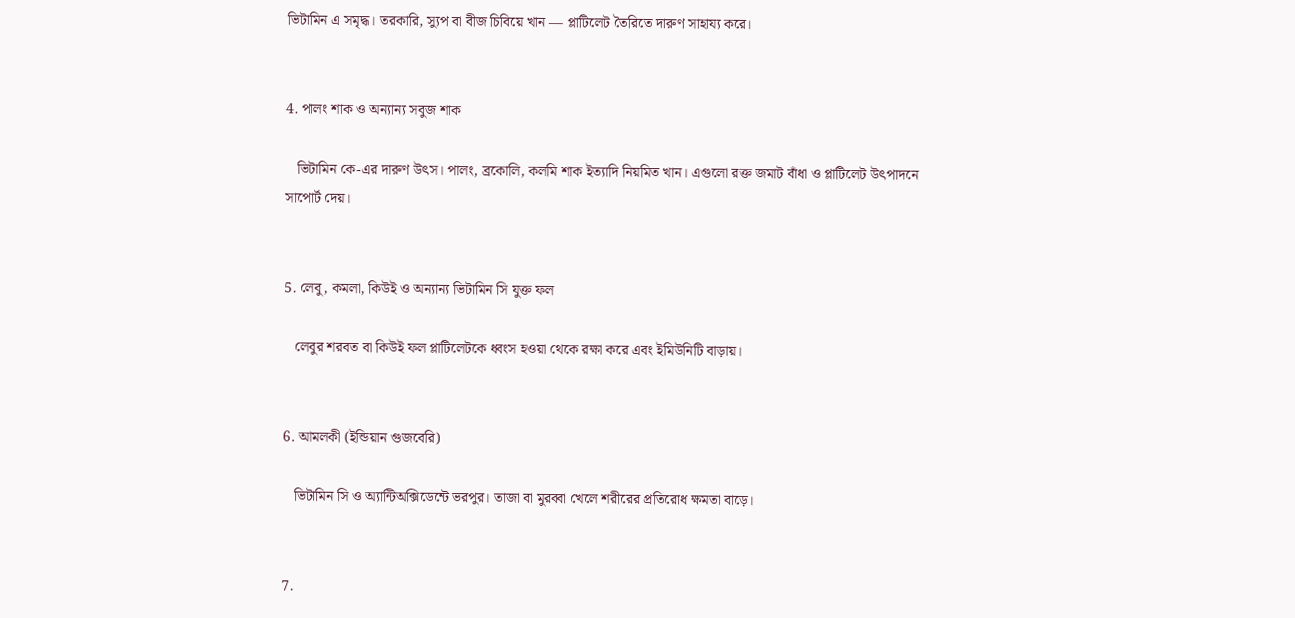ভিটামিন এ সমৃদ্ধ। তরকারি, স্যুপ বা বীজ চিবিয়ে খান — প্লাটিলেট তৈরিতে দারুণ সাহায্য করে।


4. পালং শাক ও অন্যান্য সবুজ শাক

   ভিটামিন কে-এর দারুণ উৎস। পালং, ব্রকোলি, কলমি শাক ইত্যাদি নিয়মিত খান। এগুলো রক্ত জমাট বাঁধা ও প্লাটিলেট উৎপাদনে সাপোর্ট দেয়।


5. লেবু, কমলা, কিউই ও অন্যান্য ভিটামিন সি যুক্ত ফল

   লেবুর শরবত বা কিউই ফল প্লাটিলেটকে ধ্বংস হওয়া থেকে রক্ষা করে এবং ইমিউনিটি বাড়ায়।


6. আমলকী (ইন্ডিয়ান গুজবেরি)

   ভিটামিন সি ও অ্যান্টিঅক্সিডেন্টে ভরপুর। তাজা বা মুরব্বা খেলে শরীরের প্রতিরোধ ক্ষমতা বাড়ে।


7.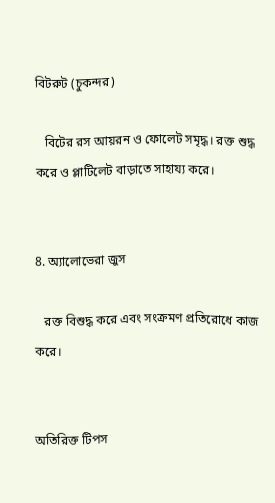বিটরুট (চুকন্দর)

   বিটের রস আয়রন ও ফোলেট সমৃদ্ধ। রক্ত শুদ্ধ করে ও প্লাটিলেট বাড়াতে সাহায্য করে।


8. অ্যালোভেরা জুস

   রক্ত বিশুদ্ধ করে এবং সংক্রমণ প্রতিরোধে কাজ করে।


অতিরিক্ত টিপস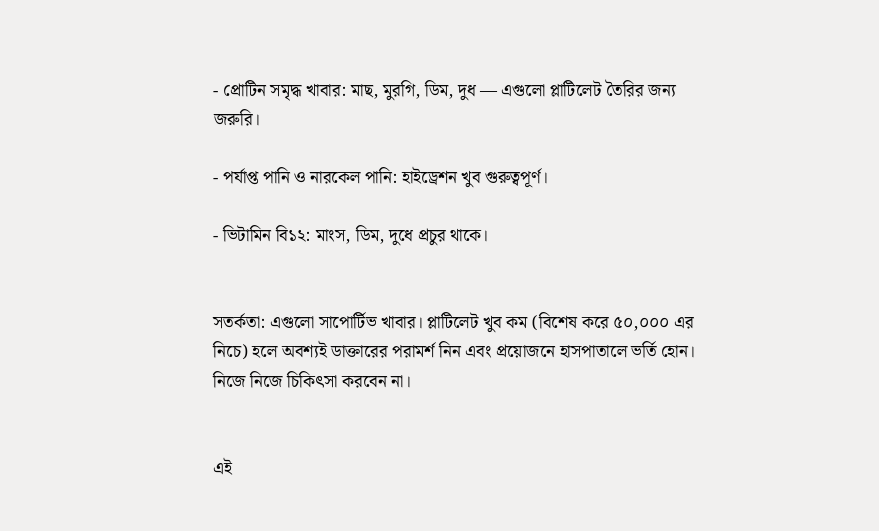- প্রোটিন সমৃদ্ধ খাবার: মাছ, মুরগি, ডিম, দুধ — এগুলো প্লাটিলেট তৈরির জন্য জরুরি।

- পর্যাপ্ত পানি ও নারকেল পানি: হাইড্রেশন খুব গুরুত্বপূর্ণ।

- ভিটামিন বি১২: মাংস, ডিম, দুধে প্রচুর থাকে।


সতর্কতা: এগুলো সাপোর্টিভ খাবার। প্লাটিলেট খুব কম (বিশেষ করে ৫০,০০০ এর নিচে) হলে অবশ্যই ডাক্তারের পরামর্শ নিন এবং প্রয়োজনে হাসপাতালে ভর্তি হোন। নিজে নিজে চিকিৎসা করবেন না।


এই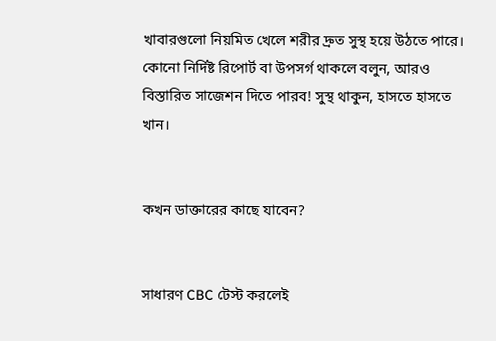খাবারগুলো নিয়মিত খেলে শরীর দ্রুত সুস্থ হয়ে উঠতে পারে। কোনো নির্দিষ্ট রিপোর্ট বা উপসর্গ থাকলে বলুন, আরও বিস্তারিত সাজেশন দিতে পারব! সুস্থ থাকুন, হাসতে হাসতে খান।


কখন ডাক্তারের কাছে যাবেন?


সাধারণ CBC টেস্ট করলেই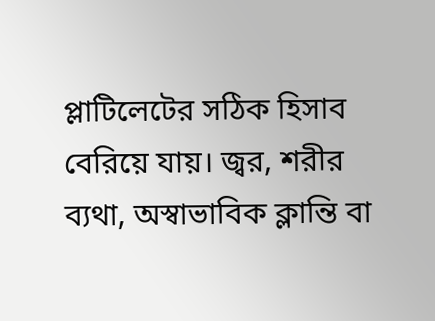প্লাটিলেটের সঠিক হিসাব বেরিয়ে যায়। জ্বর, শরীর ব্যথা, অস্বাভাবিক ক্লান্তি বা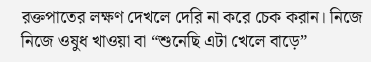রক্তপাতের লক্ষণ দেখলে দেরি না করে চেক করান। নিজে নিজে ওষুধ খাওয়া বা “শুনেছি এটা খেলে বাড়ে”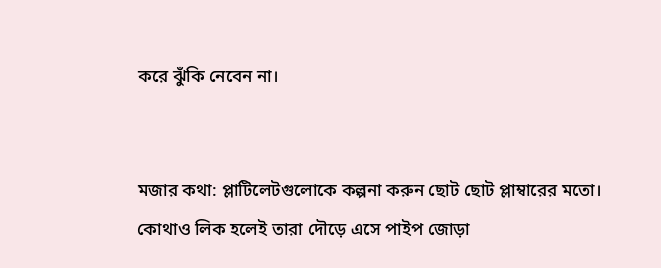করে ঝুঁকি নেবেন না।


মজার কথা: প্লাটিলেটগুলোকে কল্পনা করুন ছোট ছোট প্লাম্বারের মতো। কোথাও লিক হলেই তারা দৌড়ে এসে পাইপ জোড়া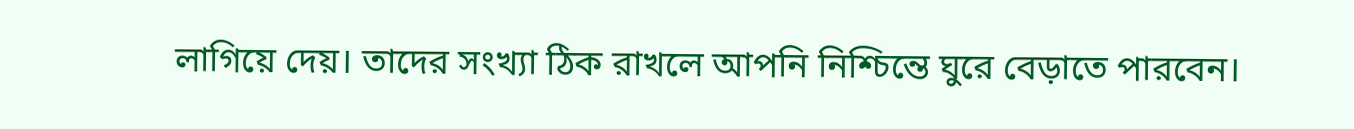লাগিয়ে দেয়। তাদের সংখ্যা ঠিক রাখলে আপনি নিশ্চিন্তে ঘুরে বেড়াতে পারবেন।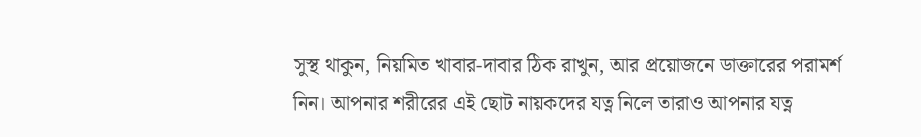সুস্থ থাকুন, নিয়মিত খাবার-দাবার ঠিক রাখুন, আর প্রয়োজনে ডাক্তারের পরামর্শ নিন। আপনার শরীরের এই ছোট নায়কদের যত্ন নিলে তারাও আপনার যত্ন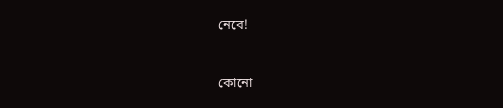নেবে!


কোনো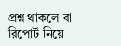প্রশ্ন থাকলে বা রিপোর্ট নিয়ে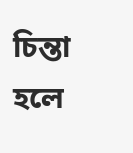চিন্তা হলে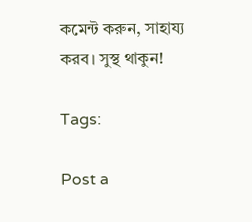কমেন্ট করুন, সাহায্য করব। সুস্থ থাকুন!

Tags:

Post a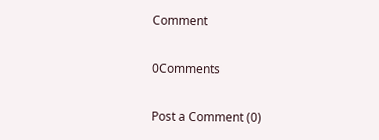Comment

0Comments

Post a Comment (0)